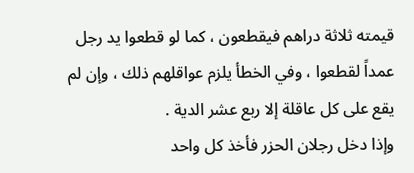قيمته ثلاثة دراهم فيقطعون ، كما لو قطعوا يد رجل عمداً لقطعوا ، وفي الخطأ يلزم عواقلهم ذلك ، وإن لم يقع على كل عاقلة إلا ربع عشر الدية .
وإذا دخل رجلان الحزر فأخذ كل واحد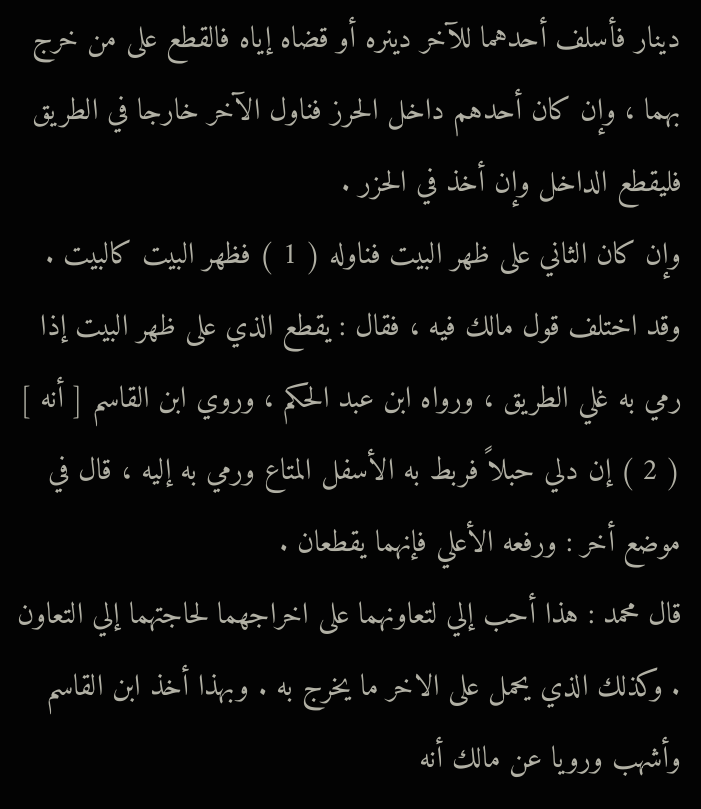دينار فأسلف أحدهما للآخر دينره أو قضاه إياه فالقطع على من خرج بهما ، وإن كان أحدهم داخل الحرز فناول الآخر خارجا في الطريق فليقطع الداخل وإن أخذ في الحزر .
وإن كان الثاني على ظهر البيت فناوله ( 1 ) فظهر البيت كالبيت . وقد اختلف قول مالك فيه ، فقال : يقطع الذي على ظهر البيت إذا رمي به غلي الطريق ، ورواه ابن عبد الحكم ، وروي ابن القاسم [ أنه ] ( 2 ) إن دلي حبلاً فربط به الأسفل المتاع ورمي به إليه ، قال في موضع أخر : ورفعه الأعلي فإنهما يقطعان .
قال محمد : هذا أحب إلي لتعاونهما على اخراجهما لحاجتهما إلي التعاون . وكذلك الذي يحمل على الاخر ما يخرج به . وبهذا أخذ ابن القاسم وأشهب ورويا عن مالك أنه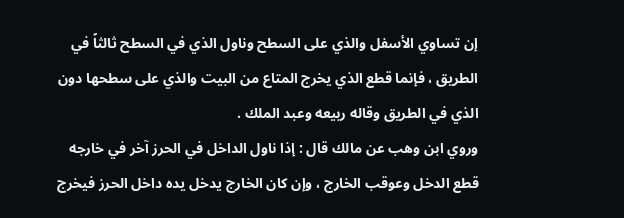إن تساوي الأسفل والذي على السطح وناول الذي في السطح ثالثاً في الطريق ، فإنما قطع الذي يخرج المتاع من البيت والذي على سطحها دون الذي في الطريق وقاله ربيعه وعبد الملك .
وروي ابن وهب عن مالك قال : إذا ناول الداخل في الحرز آخر في خارجه قطع الدخل وعوقب الخارج ، وإن كان الخارج يدخل يده داخل الحرز فيخرج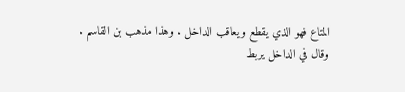المتاع فهو الذي يقطع ويعاقب الداخل . وهذا مذهب بن القاسم .
وقال في الداخل يربط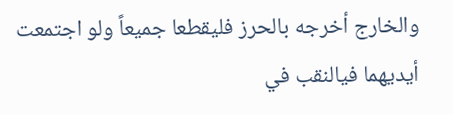والخارج أخرجه بالحرز فليقطعا جميعاً ولو اجتمعت أيديهما فيالنقب في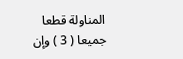المناولة قطعا جميعا ( 3 ) وإن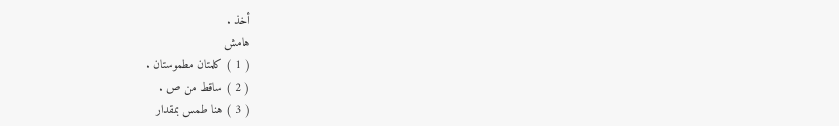أخذ .
هامش
( 1 ) كلمتان مطموستان .
( 2 ) ساقط من ص .
( 3 ) هنا طمس بمقدار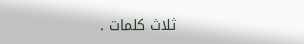ثلاث كلمات .